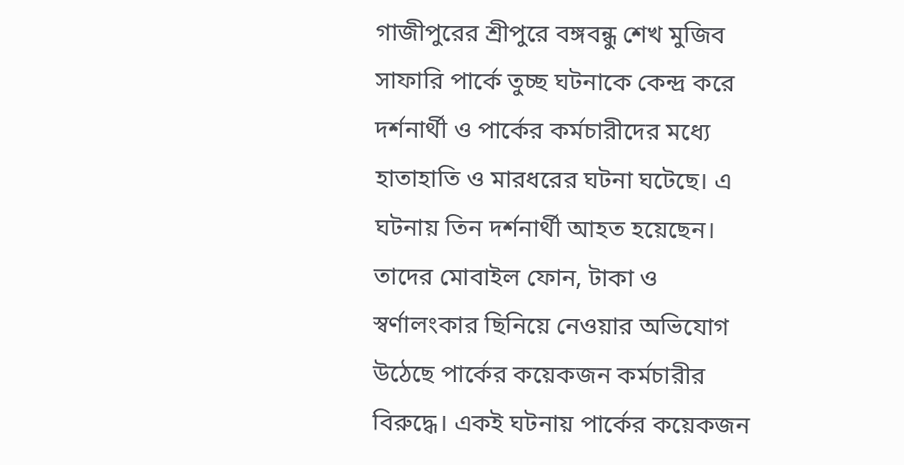গাজীপুরের শ্রীপুরে বঙ্গবন্ধু শেখ মুজিব সাফারি পার্কে তুচ্ছ ঘটনাকে কেন্দ্র করে দর্শনার্থী ও পার্কের কর্মচারীদের মধ্যে হাতাহাতি ও মারধরের ঘটনা ঘটেছে। এ ঘটনায় তিন দর্শনার্থী আহত হয়েছেন। তাদের মোবাইল ফোন, টাকা ও স্বর্ণালংকার ছিনিয়ে নেওয়ার অভিযোগ উঠেছে পার্কের কয়েকজন কর্মচারীর বিরুদ্ধে। একই ঘটনায় পার্কের কয়েকজন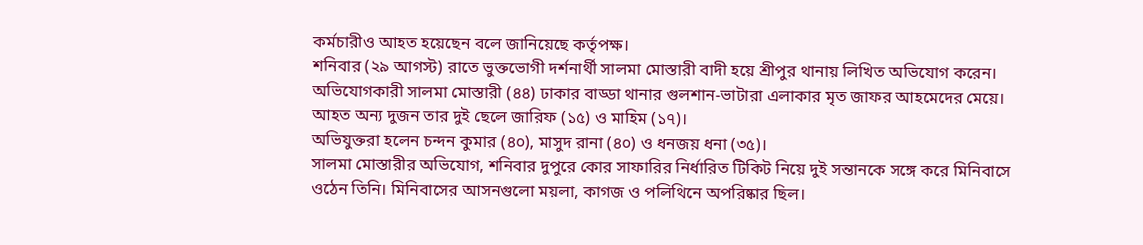কর্মচারীও আহত হয়েছেন বলে জানিয়েছে কর্তৃপক্ষ।
শনিবার (২৯ আগস্ট) রাতে ভুক্তভোগী দর্শনার্থী সালমা মোস্তারী বাদী হয়ে শ্রীপুর থানায় লিখিত অভিযোগ করেন।
অভিযোগকারী সালমা মোস্তারী (৪৪) ঢাকার বাড্ডা থানার গুলশান-ভাটারা এলাকার মৃত জাফর আহমেদের মেয়ে। আহত অন্য দুজন তার দুই ছেলে জারিফ (১৫) ও মাহিম (১৭)।
অভিযুক্তরা হলেন চন্দন কুমার (৪০), মাসুদ রানা (৪০) ও ধনজয় ধনা (৩৫)।
সালমা মোস্তারীর অভিযোগ, শনিবার দুপুরে কোর সাফারির নির্ধারিত টিকিট নিয়ে দুই সন্তানকে সঙ্গে করে মিনিবাসে ওঠেন তিনি। মিনিবাসের আসনগুলো ময়লা, কাগজ ও পলিথিনে অপরিষ্কার ছিল।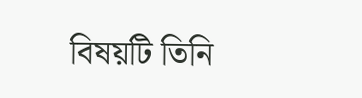বিষয়টি তিনি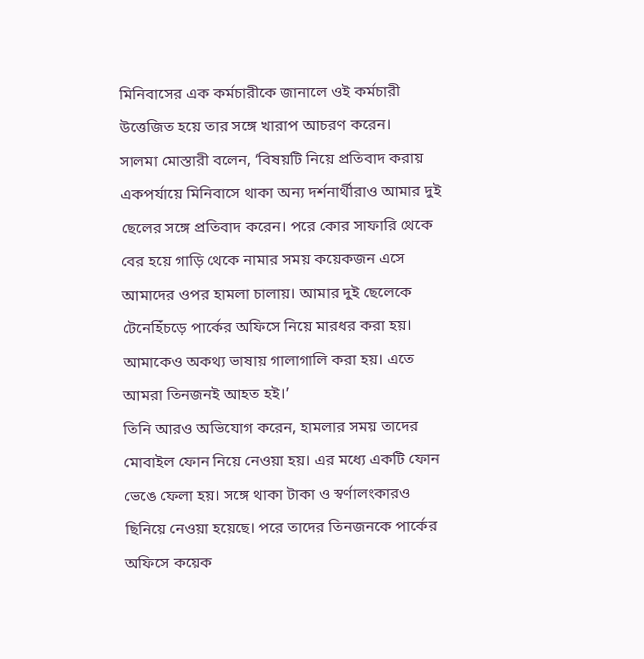মিনিবাসের এক কর্মচারীকে জানালে ওই কর্মচারী উত্তেজিত হয়ে তার সঙ্গে খারাপ আচরণ করেন।
সালমা মোস্তারী বলেন, ‘বিষয়টি নিয়ে প্রতিবাদ করায় একপর্যায়ে মিনিবাসে থাকা অন্য দর্শনার্থীরাও আমার দুই ছেলের সঙ্গে প্রতিবাদ করেন। পরে কোর সাফারি থেকে বের হয়ে গাড়ি থেকে নামার সময় কয়েকজন এসে আমাদের ওপর হামলা চালায়। আমার দুই ছেলেকে টেনেহিঁচড়ে পার্কের অফিসে নিয়ে মারধর করা হয়। আমাকেও অকথ্য ভাষায় গালাগালি করা হয়। এতে আমরা তিনজনই আহত হই।’
তিনি আরও অভিযোগ করেন, হামলার সময় তাদের মোবাইল ফোন নিয়ে নেওয়া হয়। এর মধ্যে একটি ফোন ভেঙে ফেলা হয়। সঙ্গে থাকা টাকা ও স্বর্ণালংকারও ছিনিয়ে নেওয়া হয়েছে। পরে তাদের তিনজনকে পার্কের অফিসে কয়েক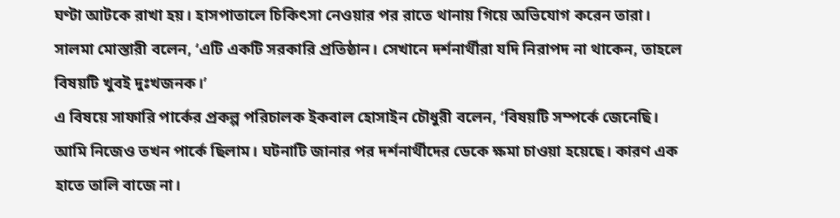ঘণ্টা আটকে রাখা হয়। হাসপাতালে চিকিৎসা নেওয়ার পর রাতে থানায় গিয়ে অভিযোগ করেন তারা।
সালমা মোস্তারী বলেন, ‘এটি একটি সরকারি প্রতিষ্ঠান। সেখানে দর্শনার্থীরা যদি নিরাপদ না থাকেন, তাহলে বিষয়টি খুবই দুঃখজনক।’
এ বিষয়ে সাফারি পার্কের প্রকল্প পরিচালক ইকবাল হোসাইন চৌধুরী বলেন, ‘বিষয়টি সম্পর্কে জেনেছি। আমি নিজেও তখন পার্কে ছিলাম। ঘটনাটি জানার পর দর্শনার্থীদের ডেকে ক্ষমা চাওয়া হয়েছে। কারণ এক হাতে তালি বাজে না।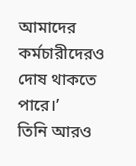আমাদের কর্মচারীদেরও দোষ থাকতে পারে।’
তিনি আরও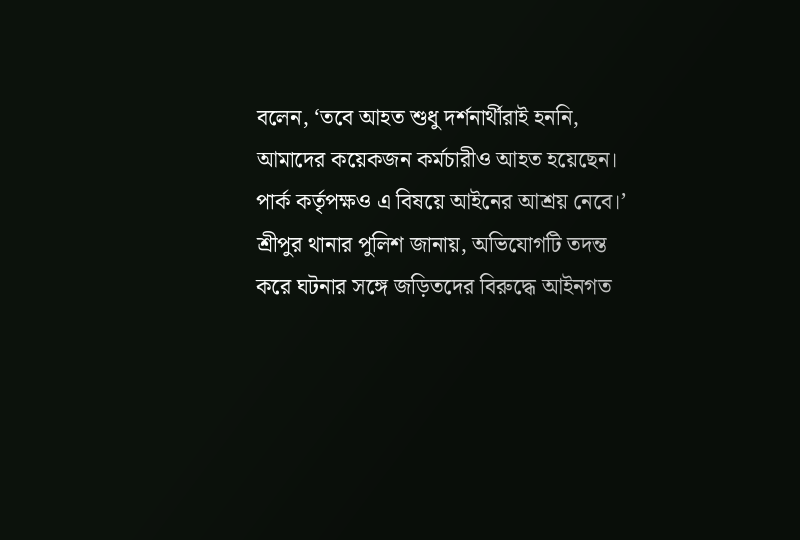বলেন, ‘তবে আহত শুধু দর্শনার্থীরাই হননি, আমাদের কয়েকজন কর্মচারীও আহত হয়েছেন। পার্ক কর্তৃপক্ষও এ বিষয়ে আইনের আশ্রয় নেবে।’
শ্রীপুর থানার পুলিশ জানায়, অভিযোগটি তদন্ত করে ঘটনার সঙ্গে জড়িতদের বিরুদ্ধে আইনগত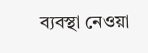ব্যবস্থা নেওয়া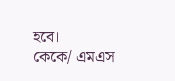হবে।
কেকে/ এমএস